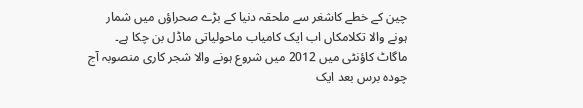چین کے خطے کاشغر سے ملحقہ دنیا کے بڑے صحراؤں میں شمار ہونے والا تکلامکاں اب ایک کامیاب ماحولیاتی ماڈل بن چکا ہے۔ ماگاٹ کاؤنٹی میں 2012 میں شروع ہونے والا شجر کاری منصوبہ آج چودہ برس بعد ایک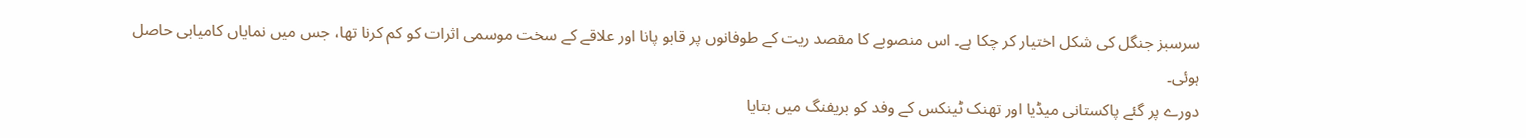سرسبز جنگل کی شکل اختیار کر چکا ہے۔ اس منصوبے کا مقصد ریت کے طوفانوں پر قابو پانا اور علاقے کے سخت موسمی اثرات کو کم کرنا تھا، جس میں نمایاں کامیابی حاصل ہوئی۔
دورے پر گئے پاکستانی میڈیا اور تھنک ٹینکس کے وفد کو بریفنگ میں بتایا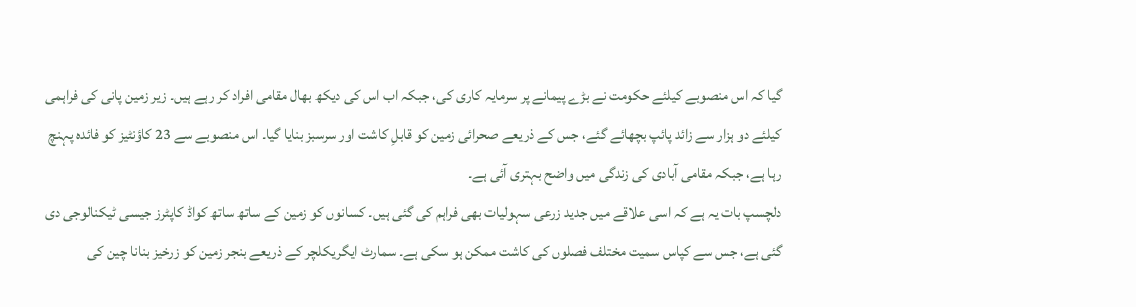گیا کہ اس منصوبے کیلئے حکومت نے بڑے پیمانے پر سرمایہ کاری کی، جبکہ اب اس کی دیکھ بھال مقامی افراد کر رہے ہیں۔ زیر زمین پانی کی فراہمی کیلئے دو ہزار سے زائد پائپ بچھائے گئے، جس کے ذریعے صحرائی زمین کو قابلِ کاشت اور سرسبز بنایا گیا۔ اس منصوبے سے 23 کاؤنٹیز کو فائدہ پہنچ رہا ہے، جبکہ مقامی آبادی کی زندگی میں واضح بہتری آئی ہے۔
دلچسپ بات یہ ہے کہ اسی علاقے میں جدید زرعی سہولیات بھی فراہم کی گئی ہیں۔ کسانوں کو زمین کے ساتھ ساتھ کواڈ کاپٹرز جیسی ٹیکنالوجی دی گئی ہے، جس سے کپاس سمیت مختلف فصلوں کی کاشت ممکن ہو سکی ہے۔ سمارٹ ایگریکلچر کے ذریعے بنجر زمین کو زرخیز بنانا چین کی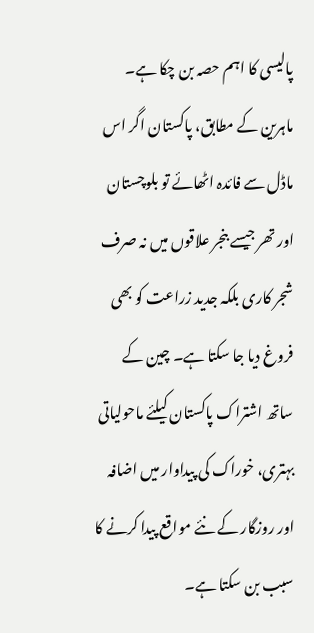پالیسی کا اہم حصہ بن چکا ہے۔
ماہرین کے مطابق، پاکستان اگر اس ماڈل سے فائدہ اٹھائے تو بلوچستان اور تھر جیسے بنجر علاقوں میں نہ صرف شجر کاری بلکہ جدید زراعت کو بھی فروغ دیا جا سکتا ہے۔ چین کے ساتھ اشتراک پاکستان کیلئے ماحولیاتی بہتری، خوراک کی پیداوار میں اضافہ اور روزگار کے نئے مواقع پیدا کرنے کا سبب بن سکتا ہے۔